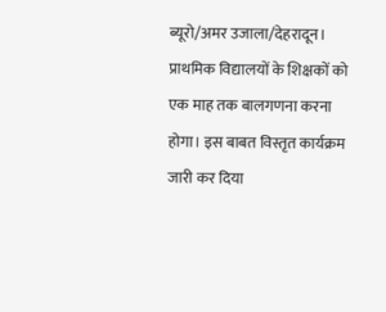ब्यूरो/अमर उजाला/देहरादून।
प्राथमिक विद्यालयों के शिक्षकों को एक माह तक बालगणना करना होगा। इस बाबत विस्तृत कार्यक्रम जारी कर दिया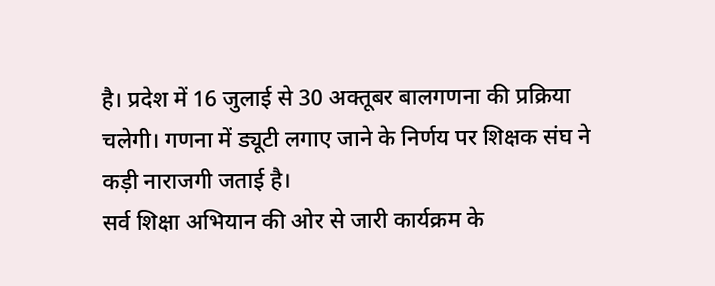है। प्रदेश में 16 जुलाई से 30 अक्तूबर बालगणना की प्रक्रिया चलेगी। गणना में ड्यूटी लगाए जाने के निर्णय पर शिक्षक संघ ने कड़ी नाराजगी जताई है।
सर्व शिक्षा अभियान की ओर से जारी कार्यक्रम के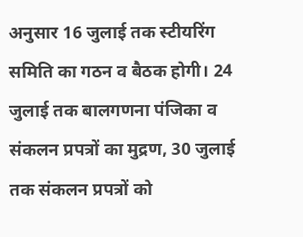अनुसार 16 जुलाई तक स्टीयरिंग समिति का गठन व बैठक होगी। 24 जुलाई तक बालगणना पंजिका व संकलन प्रपत्रों का मुद्रण, 30 जुलाई तक संकलन प्रपत्रों को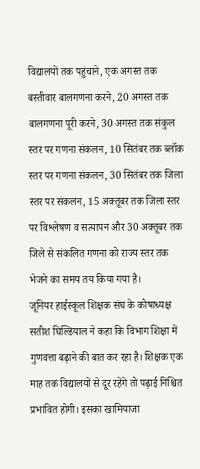विद्यालयों तक पहुंचाने, एक अगस्त तक बस्तीवार बालगणना करने, 20 अगस्त तक बालगणना पूरी करने, 30 अगस्त तक संकुल स्तर पर गणना संकलन, 10 सितंबर तक ब्लॉक स्तर पर गणना संकलन, 30 सितंबर तक जिला स्तर पर संकलन, 15 अक्तूबर तक जिला स्तर पर विश्लेषण व सत्यापन और 30 अक्तूबर तक जिले से संकलित गणना को राज्य स्तर तक भेजने का समय तय किया गया है।
जूनियर हाईस्कूल शिक्षक संघ के कोषाध्यक्ष सतीश घिल्डियाल ने कहा कि विभाग शिक्षा में गुणवत्ता बढ़ाने की बात कर रहा है। शिक्षक एक माह तक विद्यालयों से दूर रहेंगे तो पढ़ाई निश्चित प्रभावित होगी। इसका खामियाजा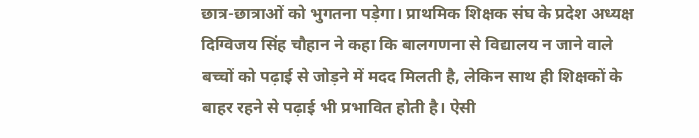छात्र-छात्राओं को भुगतना पड़ेगा। प्राथमिक शिक्षक संघ के प्रदेश अध्यक्ष दिग्विजय सिंह चौहान ने कहा कि बालगणना से विद्यालय न जाने वाले बच्चों को पढ़ाई से जोड़ने में मदद मिलती है, लेकिन साथ ही शिक्षकों के बाहर रहने से पढ़ाई भी प्रभावित होती है। ऐसी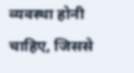व्यवस्था होनी चाहिए, जिससे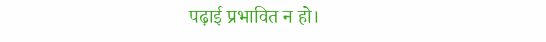पढ़ाई प्रभावित न हो।